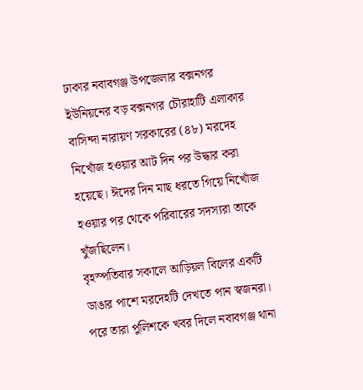ঢাকার নবাবগঞ্জ উপজেলার বক্সনগর ইউনিয়নের বড় বক্সনগর চৌরাহাটি এলাকার বাসিন্দা নারায়ণ সরকারের (৪৮) মরদেহ নিখোঁজ হওয়ার আট দিন পর উদ্ধার করা হয়েছে। ঈদের দিন মাছ ধরতে গিয়ে নিখোঁজ হওয়ার পর থেকে পরিবারের সদস্যরা তাকে খুঁজছিলেন।
বৃহস্পতিবার সকালে আড়িয়ল বিলের একটি ডাঙার পাশে মরদেহটি দেখতে পান স্বজনরা। পরে তারা পুলিশকে খবর দিলে নবাবগঞ্জ থানা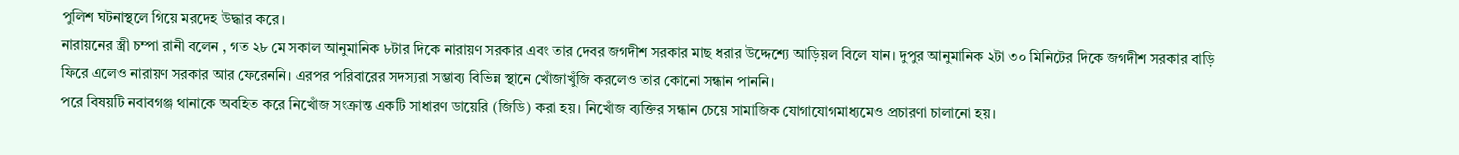পুলিশ ঘটনাস্থলে গিয়ে মরদেহ উদ্ধার করে।
নারায়নের স্ত্রী চম্পা রানী বলেন , গত ২৮ মে সকাল আনুমানিক ৮টার দিকে নারায়ণ সরকার এবং তার দেবর জগদীশ সরকার মাছ ধরার উদ্দেশ্যে আড়িয়ল বিলে যান। দুপুর আনুমানিক ২টা ৩০ মিনিটের দিকে জগদীশ সরকার বাড়ি ফিরে এলেও নারায়ণ সরকার আর ফেরেননি। এরপর পরিবারের সদস্যরা সম্ভাব্য বিভিন্ন স্থানে খোঁজাখুঁজি করলেও তার কোনো সন্ধান পাননি।
পরে বিষয়টি নবাবগঞ্জ থানাকে অবহিত করে নিখোঁজ সংক্রান্ত একটি সাধারণ ডায়েরি (জিডি) করা হয়। নিখোঁজ ব্যক্তির সন্ধান চেয়ে সামাজিক যোগাযোগমাধ্যমেও প্রচারণা চালানো হয়।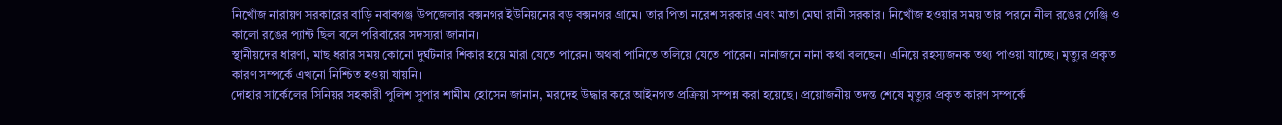নিখোঁজ নারায়ণ সরকারের বাড়ি নবাবগঞ্জ উপজেলার বক্সনগর ইউনিয়নের বড় বক্সনগর গ্রামে। তার পিতা নরেশ সরকার এবং মাতা মেঘা রানী সরকার। নিখোঁজ হওয়ার সময় তার পরনে নীল রঙের গেঞ্জি ও কালো রঙের প্যান্ট ছিল বলে পরিবারের সদস্যরা জানান।
স্থানীয়দের ধারণা, মাছ ধরার সময় কোনো দুর্ঘটনার শিকার হয়ে মারা যেতে পারেন। অথবা পানিতে তলিয়ে যেতে পারেন। নানাজনে নানা কথা বলছেন। এনিয়ে রহস্যজনক তথ্য পাওয়া যাচ্ছে। মৃত্যুর প্রকৃত কারণ সম্পর্কে এখনো নিশ্চিত হওয়া যায়নি।
দোহার সার্কেলের সিনিয়র সহকারী পুলিশ সুপার শামীম হোসেন জানান, মরদেহ উদ্ধার করে আইনগত প্রক্রিয়া সম্পন্ন করা হয়েছে। প্রয়োজনীয় তদন্ত শেষে মৃত্যুর প্রকৃত কারণ সম্পর্কে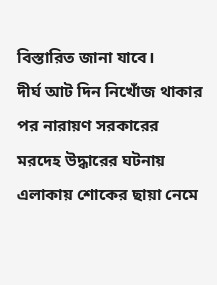বিস্তারিত জানা যাবে।
দীর্ঘ আট দিন নিখোঁজ থাকার পর নারায়ণ সরকারের মরদেহ উদ্ধারের ঘটনায় এলাকায় শোকের ছায়া নেমে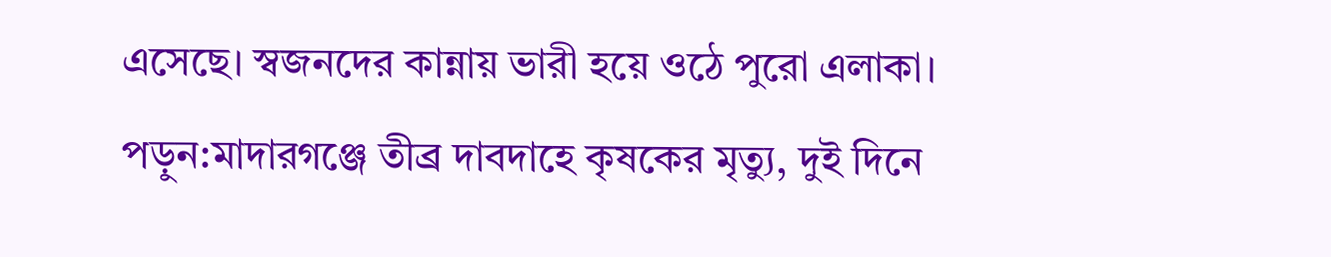এসেছে। স্বজনদের কান্নায় ভারী হয়ে ওঠে পুরো এলাকা।
পড়ুন:মাদারগঞ্জে তীব্র দাবদাহে কৃষকের মৃত্যু, দুই দিনে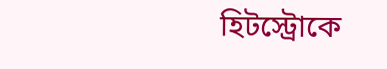হিটস্ট্রোকে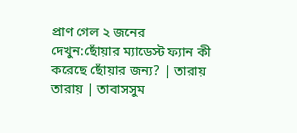প্রাণ গেল ২ জনের
দেখুন:ছোঁয়ার ম্যাডেস্ট ফ্যান কী করেছে ছোঁয়ার জন্য? | তারায় তারায় | তাবাসসুম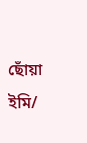ছোঁয়া
ইমি/